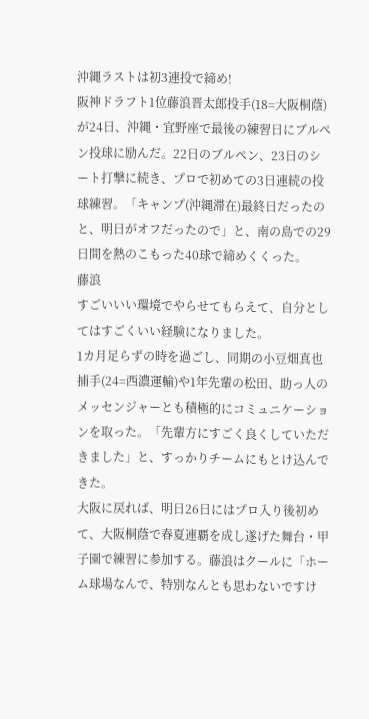沖縄ラストは初3連投で締め!
阪神ドラフト1位藤浪晋太郎投手(18=大阪桐蔭)が24日、沖縄・宜野座で最後の練習日にブルペン投球に励んだ。22日のブルペン、23日のシート打撃に続き、プロで初めての3日連続の投球練習。「キャンプ(沖縄滞在)最終日だったのと、明日がオフだったので」と、南の島での29日間を熱のこもった40球で締めくくった。
藤浪
すごいいい環境でやらせてもらえて、自分としてはすごくいい経験になりました。
1カ月足らずの時を過ごし、同期の小豆畑真也捕手(24=西濃運輸)や1年先輩の松田、助っ人のメッセンジャーとも積極的にコミュニケーションを取った。「先輩方にすごく良くしていただきました」と、すっかりチームにもとけ込んできた。
大阪に戻れば、明日26日にはプロ入り後初めて、大阪桐蔭で春夏連覇を成し遂げた舞台・甲子園で練習に参加する。藤浪はクールに「ホーム球場なんで、特別なんとも思わないですけ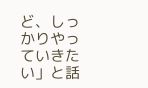ど、しっかりやっていきたい」と話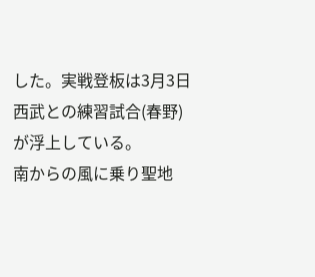した。実戦登板は3月3日西武との練習試合(春野)が浮上している。
南からの風に乗り聖地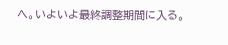へ。いよいよ最終調整期間に入る。